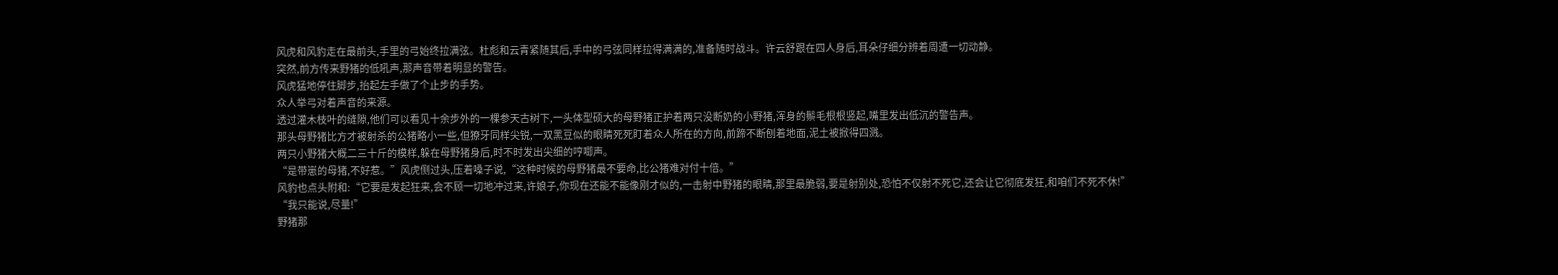风虎和风豹走在最前头,手里的弓始终拉满弦。杜彪和云青紧随其后,手中的弓弦同样拉得满满的,准备随时战斗。许云舒跟在四人身后,耳朵仔细分辨着周遭一切动静。
突然,前方传来野猪的低吼声,那声音带着明显的警告。
风虎猛地停住脚步,抬起左手做了个止步的手势。
众人举弓对着声音的来源。
透过灌木枝叶的缝隙,他们可以看见十余步外的一棵参天古树下,一头体型硕大的母野猪正护着两只没断奶的小野猪,浑身的鬃毛根根竖起,嘴里发出低沉的警告声。
那头母野猪比方才被射杀的公猪略小一些,但獠牙同样尖锐,一双黑豆似的眼睛死死盯着众人所在的方向,前蹄不断刨着地面,泥土被掀得四溅。
两只小野猪大概二三十斤的模样,躲在母野猪身后,时不时发出尖细的哼唧声。
“是带崽的母猪,不好惹。”风虎侧过头,压着嗓子说,“这种时候的母野猪最不要命,比公猪难对付十倍。”
风豹也点头附和:“它要是发起狂来,会不顾一切地冲过来,许娘子,你现在还能不能像刚才似的,一击射中野猪的眼睛,那里最脆弱,要是射别处,恐怕不仅射不死它,还会让它彻底发狂,和咱们不死不休!”
“我只能说,尽量!”
野猪那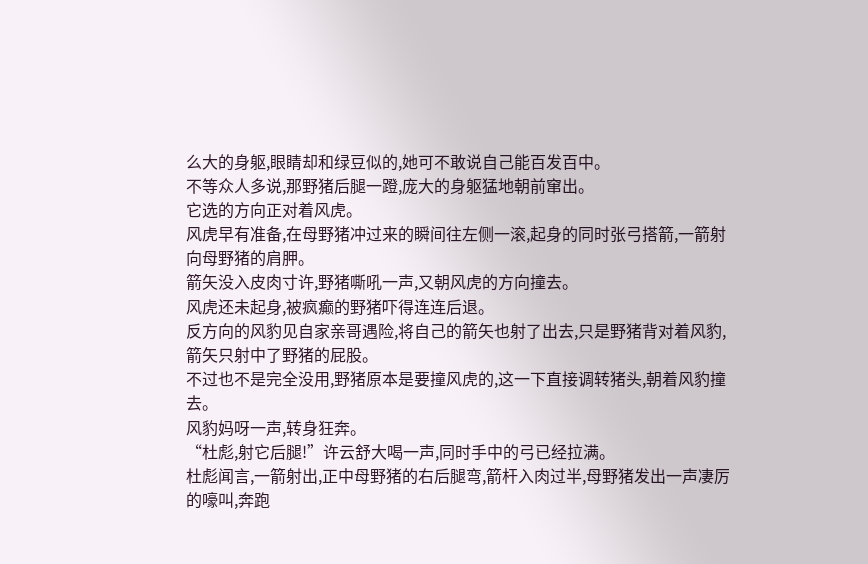么大的身躯,眼睛却和绿豆似的,她可不敢说自己能百发百中。
不等众人多说,那野猪后腿一蹬,庞大的身躯猛地朝前窜出。
它选的方向正对着风虎。
风虎早有准备,在母野猪冲过来的瞬间往左侧一滚,起身的同时张弓搭箭,一箭射向母野猪的肩胛。
箭矢没入皮肉寸许,野猪嘶吼一声,又朝风虎的方向撞去。
风虎还未起身,被疯癫的野猪吓得连连后退。
反方向的风豹见自家亲哥遇险,将自己的箭矢也射了出去,只是野猪背对着风豹,箭矢只射中了野猪的屁股。
不过也不是完全没用,野猪原本是要撞风虎的,这一下直接调转猪头,朝着风豹撞去。
风豹妈呀一声,转身狂奔。
“杜彪,射它后腿!”许云舒大喝一声,同时手中的弓已经拉满。
杜彪闻言,一箭射出,正中母野猪的右后腿弯,箭杆入肉过半,母野猪发出一声凄厉的嚎叫,奔跑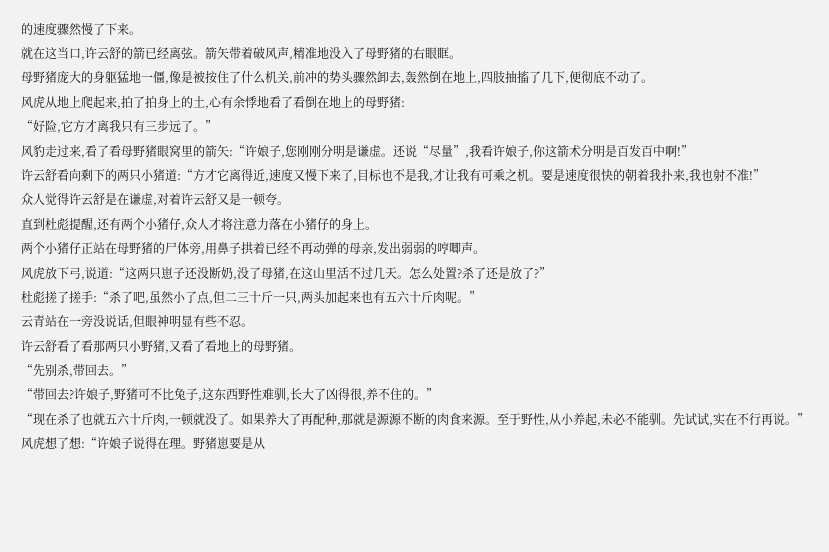的速度骤然慢了下来。
就在这当口,许云舒的箭已经离弦。箭矢带着破风声,精准地没入了母野猪的右眼眶。
母野猪庞大的身躯猛地一僵,像是被按住了什么机关,前冲的势头骤然卸去,轰然倒在地上,四肢抽搐了几下,便彻底不动了。
风虎从地上爬起来,拍了拍身上的土,心有余悸地看了看倒在地上的母野猪:
“好险,它方才离我只有三步远了。”
风豹走过来,看了看母野猪眼窝里的箭矢:“许娘子,您刚刚分明是谦虚。还说“尽量”,我看许娘子,你这箭术分明是百发百中啊!”
许云舒看向剩下的两只小猪道:“方才它离得近,速度又慢下来了,目标也不是我,才让我有可乘之机。要是速度很快的朝着我扑来,我也射不准!”
众人觉得许云舒是在谦虚,对着许云舒又是一顿夸。
直到杜彪提醒,还有两个小猪仔,众人才将注意力落在小猪仔的身上。
两个小猪仔正站在母野猪的尸体旁,用鼻子拱着已经不再动弹的母亲,发出弱弱的哼唧声。
风虎放下弓,说道:“这两只崽子还没断奶,没了母猪,在这山里活不过几天。怎么处置?杀了还是放了?”
杜彪搓了搓手:“杀了吧,虽然小了点,但二三十斤一只,两头加起来也有五六十斤肉呢。”
云青站在一旁没说话,但眼神明显有些不忍。
许云舒看了看那两只小野猪,又看了看地上的母野猪。
“先别杀,带回去。”
“带回去?许娘子,野猪可不比兔子,这东西野性难驯,长大了凶得很,养不住的。”
“现在杀了也就五六十斤肉,一顿就没了。如果养大了再配种,那就是源源不断的肉食来源。至于野性,从小养起,未必不能驯。先试试,实在不行再说。”
风虎想了想:“许娘子说得在理。野猪崽要是从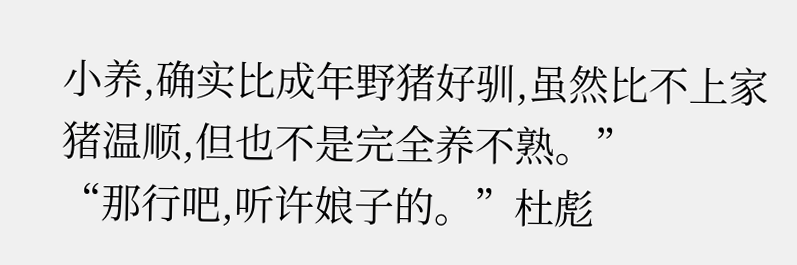小养,确实比成年野猪好驯,虽然比不上家猪温顺,但也不是完全养不熟。”
“那行吧,听许娘子的。”杜彪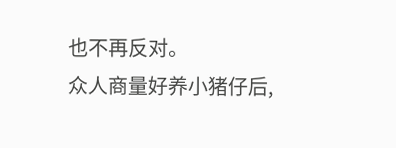也不再反对。
众人商量好养小猪仔后,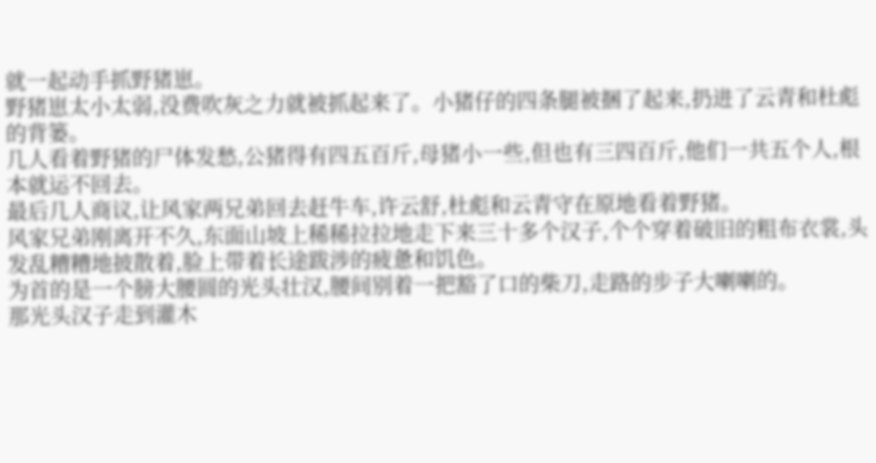就一起动手抓野猪崽。
野猪崽太小太弱,没费吹灰之力就被抓起来了。小猪仔的四条腿被捆了起来,扔进了云青和杜彪的背篓。
几人看着野猪的尸体发愁,公猪得有四五百斤,母猪小一些,但也有三四百斤,他们一共五个人,根本就运不回去。
最后几人商议,让风家两兄弟回去赶牛车,许云舒,杜彪和云青守在原地看着野猪。
风家兄弟刚离开不久,东面山坡上稀稀拉拉地走下来三十多个汉子,个个穿着破旧的粗布衣裳,头发乱糟糟地披散着,脸上带着长途跋涉的疲惫和饥色。
为首的是一个膀大腰圆的光头壮汉,腰间别着一把豁了口的柴刀,走路的步子大喇喇的。
那光头汉子走到灌木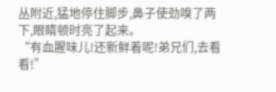丛附近,猛地停住脚步,鼻子使劲嗅了两下,眼睛顿时亮了起来。
“有血腥味儿!还新鲜着呢!弟兄们,去看看!”